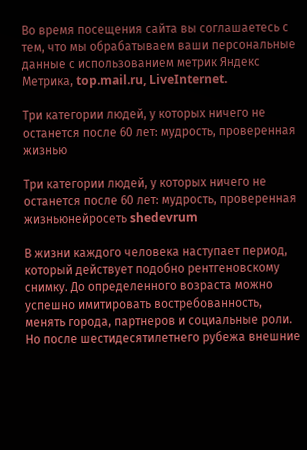Во время посещения сайта вы соглашаетесь с тем, что мы обрабатываем ваши персональные данные с использованием метрик Яндекс Метрика, top.mail.ru, LiveInternet.

Три категории людей, у которых ничего не останется после 60 лет: мудрость, проверенная жизнью

Три категории людей, у которых ничего не останется после 60 лет: мудрость, проверенная жизньюнейросеть shedevrum

В жизни каждого человека наступает период, который действует подобно рентгеновскому снимку. До определенного возраста можно успешно имитировать востребованность, менять города, партнеров и социальные роли. Но после шестидесятилетнего рубежа внешние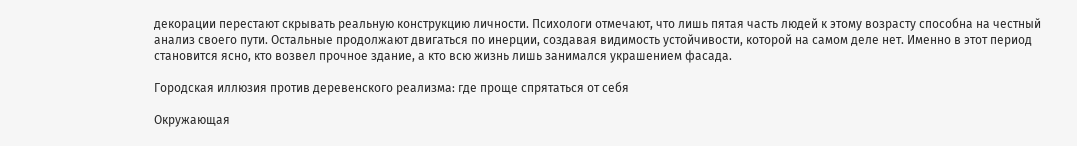декорации перестают скрывать реальную конструкцию личности. Психологи отмечают, что лишь пятая часть людей к этому возрасту способна на честный анализ своего пути. Остальные продолжают двигаться по инерции, создавая видимость устойчивости, которой на самом деле нет. Именно в этот период становится ясно, кто возвел прочное здание, а кто всю жизнь лишь занимался украшением фасада.

Городская иллюзия против деревенского реализма: где проще спрятаться от себя

Окружающая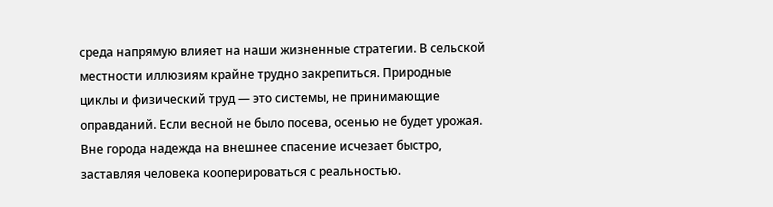среда напрямую влияет на наши жизненные стратегии. В сельской местности иллюзиям крайне трудно закрепиться. Природные циклы и физический труд — это системы, не принимающие оправданий. Если весной не было посева, осенью не будет урожая. Вне города надежда на внешнее спасение исчезает быстро, заставляя человека кооперироваться с реальностью.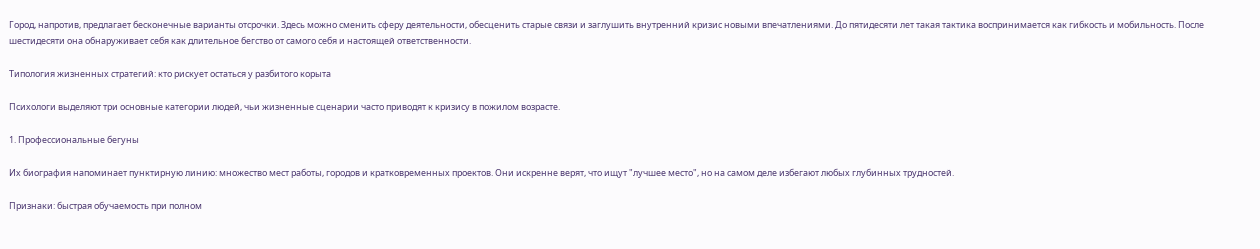Город, напротив, предлагает бесконечные варианты отсрочки. Здесь можно сменить сферу деятельности, обесценить старые связи и заглушить внутренний кризис новыми впечатлениями. До пятидесяти лет такая тактика воспринимается как гибкость и мобильность. После шестидесяти она обнаруживает себя как длительное бегство от самого себя и настоящей ответственности.

Типология жизненных стратегий: кто рискует остаться у разбитого корыта

Психологи выделяют три основные категории людей, чьи жизненные сценарии часто приводят к кризису в пожилом возрасте.

1. Профессиональные бегуны

Их биография напоминает пунктирную линию: множество мест работы, городов и кратковременных проектов. Они искренне верят, что ищут "лучшее место", но на самом деле избегают любых глубинных трудностей.

Признаки: быстрая обучаемость при полном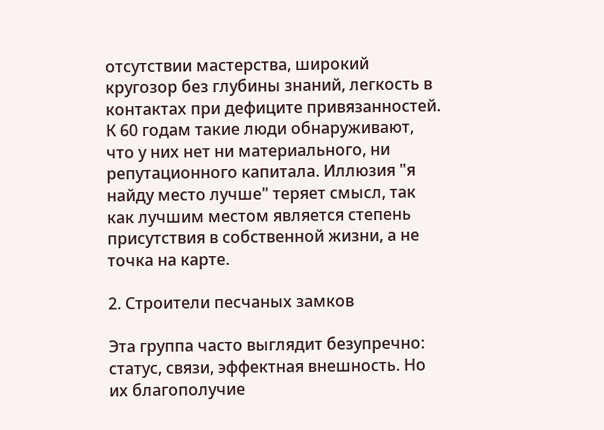отсутствии мастерства, широкий кругозор без глубины знаний, легкость в контактах при дефиците привязанностей. К 60 годам такие люди обнаруживают, что у них нет ни материального, ни репутационного капитала. Иллюзия "я найду место лучше" теряет смысл, так как лучшим местом является степень присутствия в собственной жизни, а не точка на карте.

2. Строители песчаных замков

Эта группа часто выглядит безупречно: статус, связи, эффектная внешность. Но их благополучие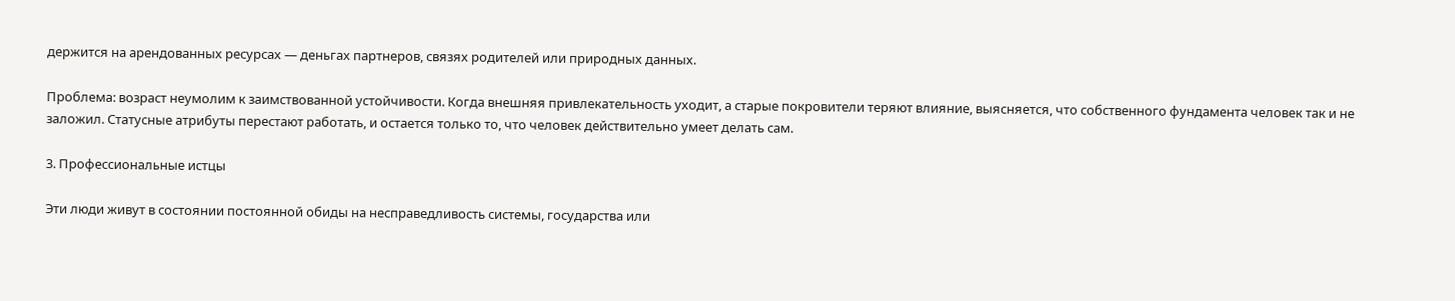держится на арендованных ресурсах — деньгах партнеров, связях родителей или природных данных.

Проблема: возраст неумолим к заимствованной устойчивости. Когда внешняя привлекательность уходит, а старые покровители теряют влияние, выясняется, что собственного фундамента человек так и не заложил. Статусные атрибуты перестают работать, и остается только то, что человек действительно умеет делать сам.

3. Профессиональные истцы

Эти люди живут в состоянии постоянной обиды на несправедливость системы, государства или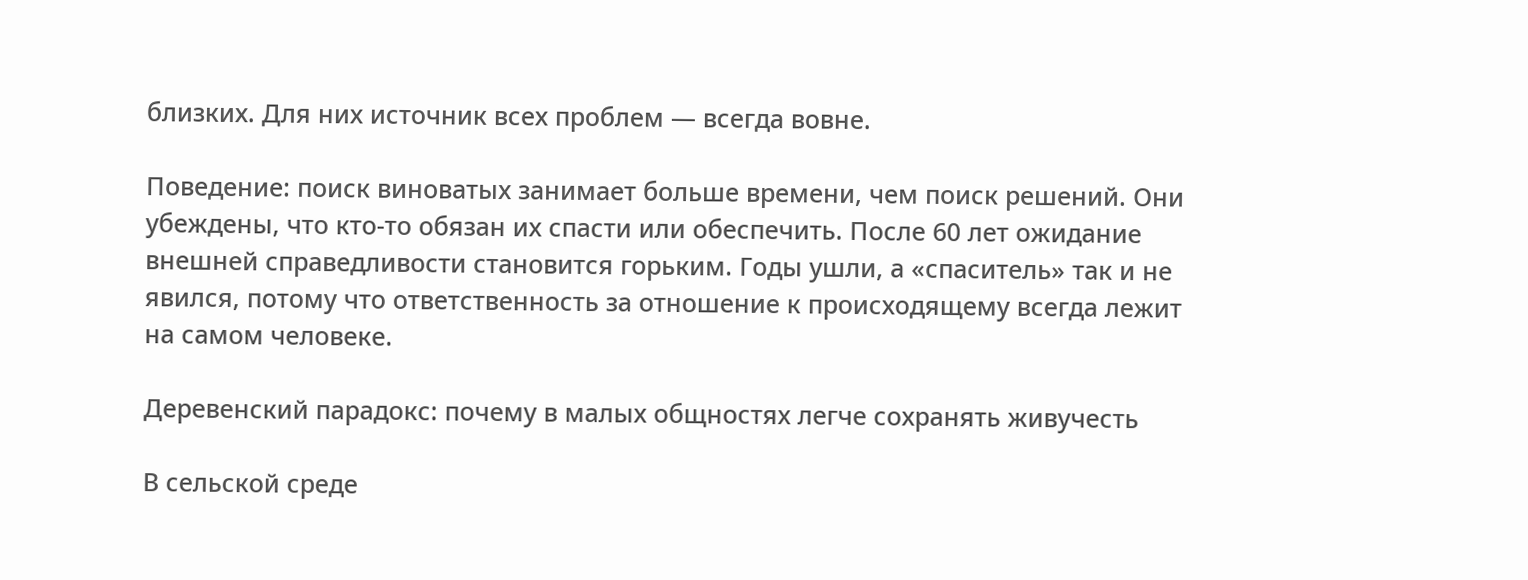близких. Для них источник всех проблем — всегда вовне.

Поведение: поиск виноватых занимает больше времени, чем поиск решений. Они убеждены, что кто-то обязан их спасти или обеспечить. После 60 лет ожидание внешней справедливости становится горьким. Годы ушли, а «спаситель» так и не явился, потому что ответственность за отношение к происходящему всегда лежит на самом человеке.

Деревенский парадокс: почему в малых общностях легче сохранять живучесть

В сельской среде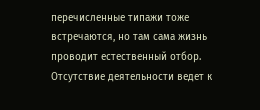перечисленные типажи тоже встречаются, но там сама жизнь проводит естественный отбор. Отсутствие деятельности ведет к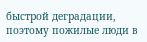быстрой деградации, поэтому пожилые люди в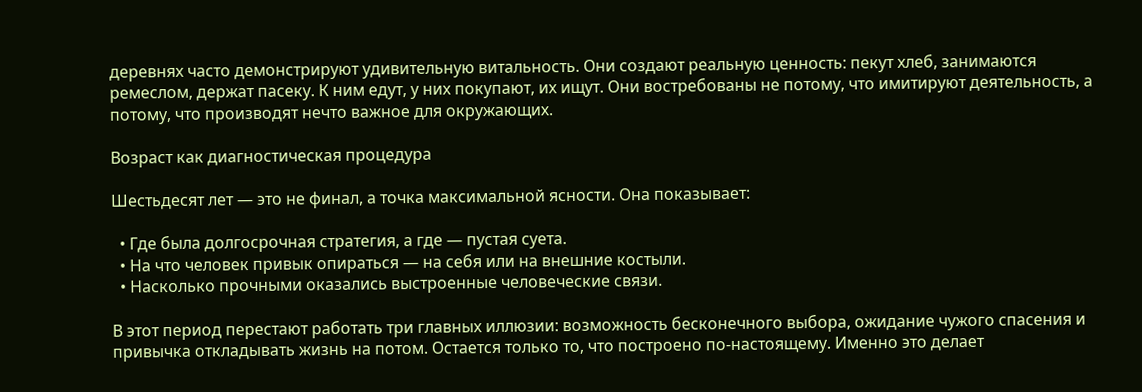деревнях часто демонстрируют удивительную витальность. Они создают реальную ценность: пекут хлеб, занимаются ремеслом, держат пасеку. К ним едут, у них покупают, их ищут. Они востребованы не потому, что имитируют деятельность, а потому, что производят нечто важное для окружающих.

Возраст как диагностическая процедура

Шестьдесят лет — это не финал, а точка максимальной ясности. Она показывает:

  • Где была долгосрочная стратегия, а где — пустая суета.
  • На что человек привык опираться — на себя или на внешние костыли.
  • Насколько прочными оказались выстроенные человеческие связи.

В этот период перестают работать три главных иллюзии: возможность бесконечного выбора, ожидание чужого спасения и привычка откладывать жизнь на потом. Остается только то, что построено по-настоящему. Именно это делает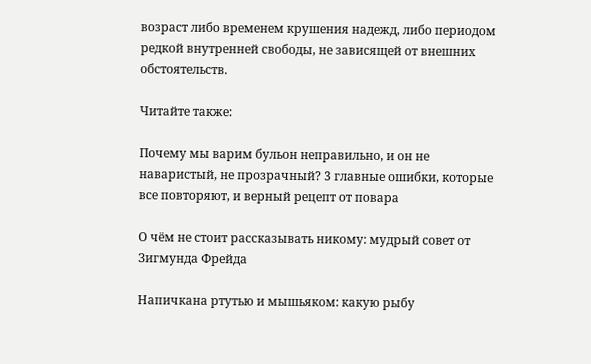возраст либо временем крушения надежд, либо периодом редкой внутренней свободы, не зависящей от внешних обстоятельств.

Читайте также:

Почему мы варим бульон неправильно, и он не наваристый, не прозрачный? 3 главные ошибки, которые все повторяют, и верный рецепт от повара

О чём не стоит рассказывать никому: мудрый совет от Зигмунда Фрейда

Напичкана ртутью и мышьяком: какую рыбу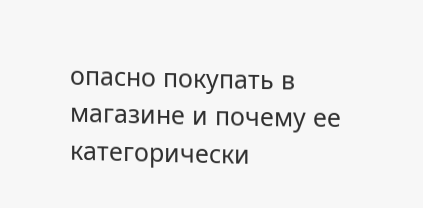опасно покупать в магазине и почему ее категорически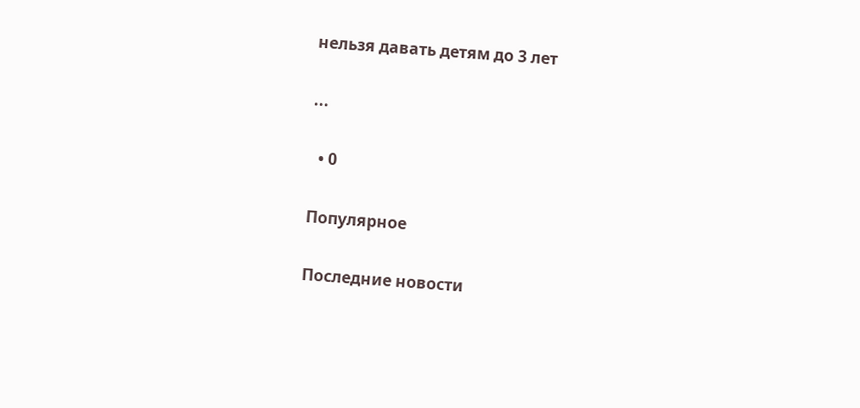нельзя давать детям до 3 лет

...

  • 0

Популярное

Последние новости